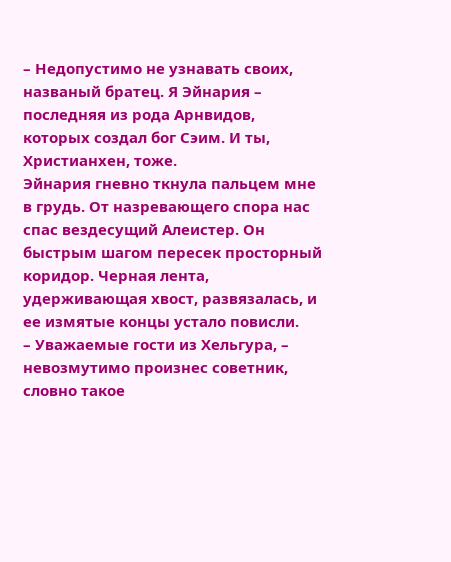– Недопустимо не узнавать своих, названый братец. Я Эйнария – последняя из рода Арнвидов, которых создал бог Сэим. И ты, Христианхен, тоже.
Эйнария гневно ткнула пальцем мне в грудь. От назревающего спора нас спас вездесущий Алеистер. Он быстрым шагом пересек просторный коридор. Черная лента, удерживающая хвост, развязалась, и ее измятые концы устало повисли.
– Уважаемые гости из Хельгура, – невозмутимо произнес советник, словно такое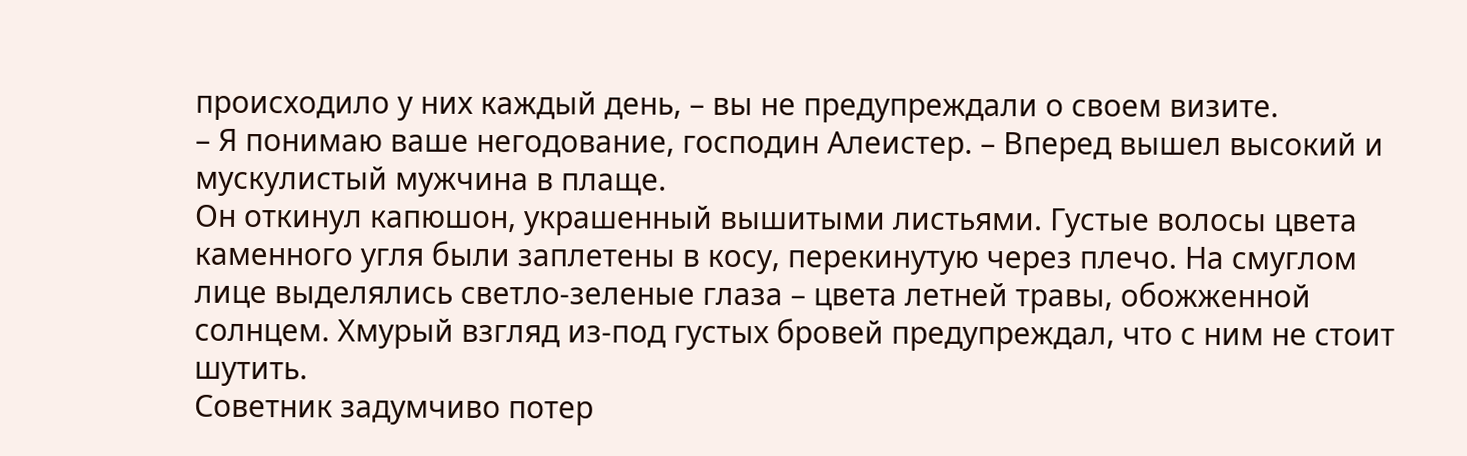происходило у них каждый день, – вы не предупреждали о своем визите.
– Я понимаю ваше негодование, господин Алеистер. – Вперед вышел высокий и мускулистый мужчина в плаще.
Он откинул капюшон, украшенный вышитыми листьями. Густые волосы цвета каменного угля были заплетены в косу, перекинутую через плечо. На смуглом лице выделялись светло-зеленые глаза – цвета летней травы, обожженной солнцем. Хмурый взгляд из-под густых бровей предупреждал, что с ним не стоит шутить.
Советник задумчиво потер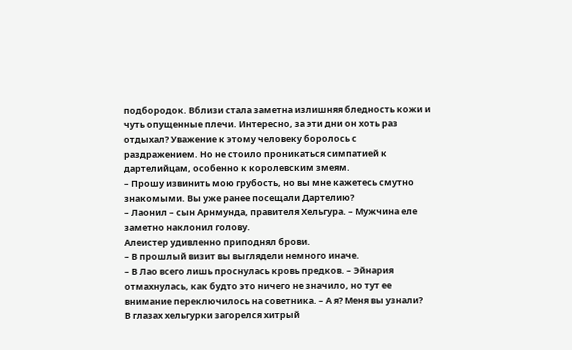подбородок. Вблизи стала заметна излишняя бледность кожи и чуть опущенные плечи. Интересно, за эти дни он хоть раз отдыхал? Уважение к этому человеку боролось с раздражением. Но не стоило проникаться симпатией к дартелийцам, особенно к королевским змеям.
– Прошу извинить мою грубость, но вы мне кажетесь смутно знакомыми. Вы уже ранее посещали Дартелию?
– Лаонил – сын Арнмунда, правителя Хельгура. – Мужчина еле заметно наклонил голову.
Алеистер удивленно приподнял брови.
– В прошлый визит вы выглядели немного иначе.
– В Лао всего лишь проснулась кровь предков. – Эйнария отмахнулась, как будто это ничего не значило, но тут ее внимание переключилось на советника. – А я? Меня вы узнали?
В глазах хельгурки загорелся хитрый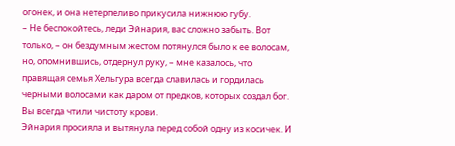огонек, и она нетерпеливо прикусила нижнюю губу.
– Не беспокойтесь, леди Эйнария, вас сложно забыть. Вот только, – он бездумным жестом потянулся было к ее волосам, но, опомнившись, отдернул руку, – мне казалось, что правящая семья Хельгура всегда славилась и гордилась черными волосами как даром от предков, которых создал бог. Вы всегда чтили чистоту крови.
Эйнария просияла и вытянула перед собой одну из косичек. И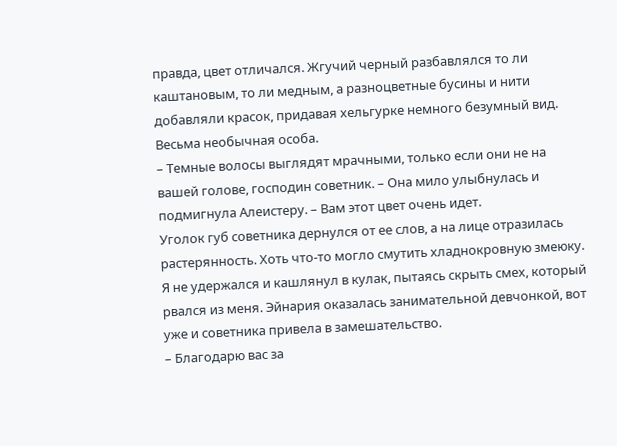правда, цвет отличался. Жгучий черный разбавлялся то ли каштановым, то ли медным, а разноцветные бусины и нити добавляли красок, придавая хельгурке немного безумный вид. Весьма необычная особа.
– Темные волосы выглядят мрачными, только если они не на вашей голове, господин советник. – Она мило улыбнулась и подмигнула Алеистеру. – Вам этот цвет очень идет.
Уголок губ советника дернулся от ее слов, а на лице отразилась растерянность. Хоть что-то могло смутить хладнокровную змеюку. Я не удержался и кашлянул в кулак, пытаясь скрыть смех, который рвался из меня. Эйнария оказалась занимательной девчонкой, вот уже и советника привела в замешательство.
– Благодарю вас за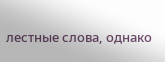лестные слова, однако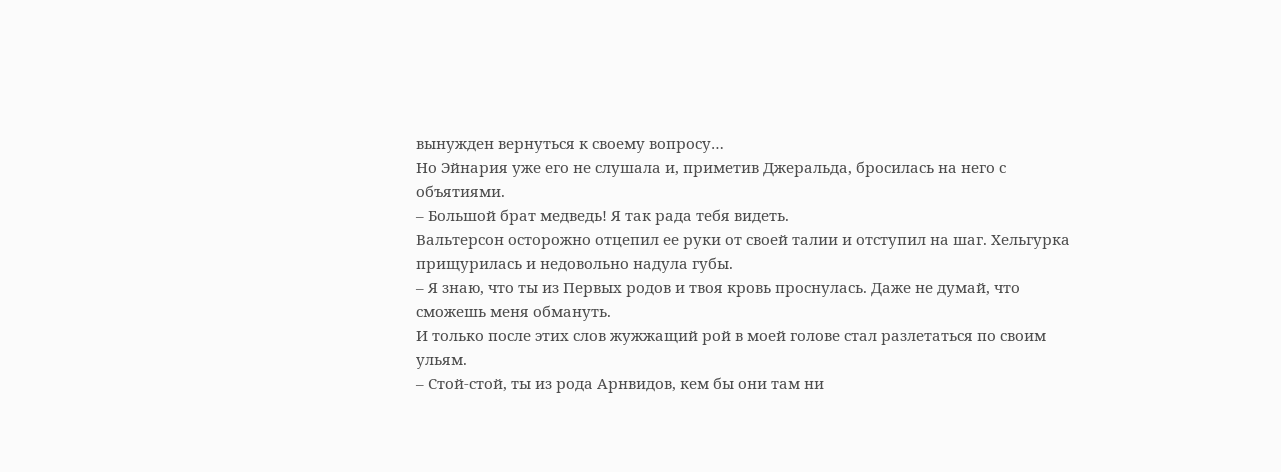вынужден вернуться к своему вопросу…
Но Эйнария уже его не слушала и, приметив Джеральда, бросилась на него с объятиями.
– Большой брат медведь! Я так рада тебя видеть.
Вальтерсон осторожно отцепил ее руки от своей талии и отступил на шаг. Хельгурка прищурилась и недовольно надула губы.
– Я знаю, что ты из Первых родов и твоя кровь проснулась. Даже не думай, что сможешь меня обмануть.
И только после этих слов жужжащий рой в моей голове стал разлетаться по своим ульям.
– Стой-стой, ты из рода Арнвидов, кем бы они там ни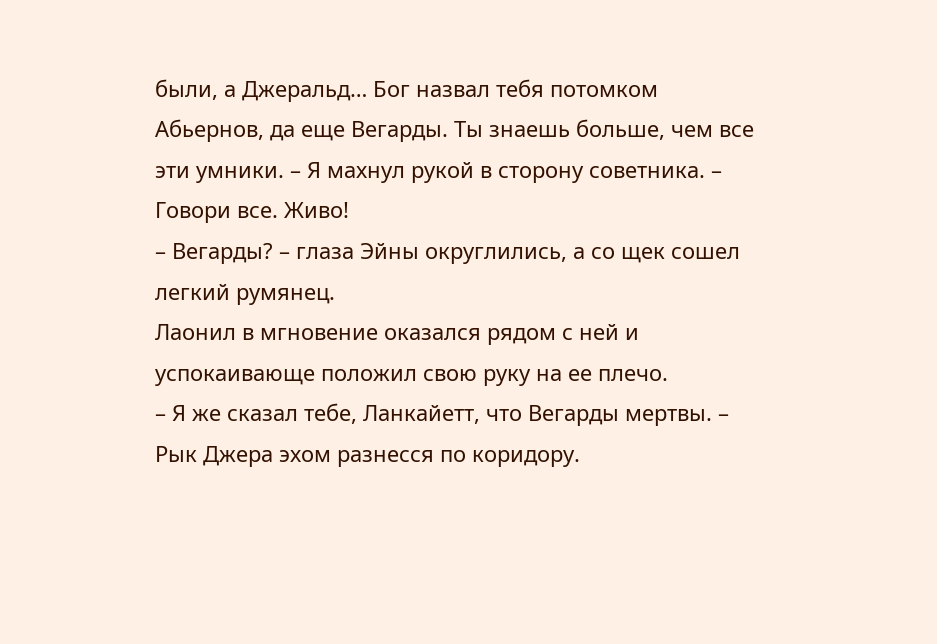были, а Джеральд… Бог назвал тебя потомком Абьернов, да еще Вегарды. Ты знаешь больше, чем все эти умники. – Я махнул рукой в сторону советника. – Говори все. Живо!
– Вегарды? – глаза Эйны округлились, а со щек сошел легкий румянец.
Лаонил в мгновение оказался рядом с ней и успокаивающе положил свою руку на ее плечо.
– Я же сказал тебе, Ланкайетт, что Вегарды мертвы. – Рык Джера эхом разнесся по коридору.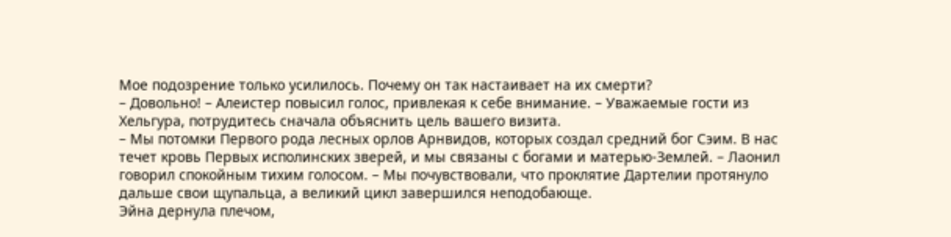Мое подозрение только усилилось. Почему он так настаивает на их смерти?
– Довольно! – Алеистер повысил голос, привлекая к себе внимание. – Уважаемые гости из Хельгура, потрудитесь сначала объяснить цель вашего визита.
– Мы потомки Первого рода лесных орлов Арнвидов, которых создал средний бог Сэим. В нас течет кровь Первых исполинских зверей, и мы связаны с богами и матерью-Землей. – Лаонил говорил спокойным тихим голосом. – Мы почувствовали, что проклятие Дартелии протянуло дальше свои щупальца, а великий цикл завершился неподобающе.
Эйна дернула плечом,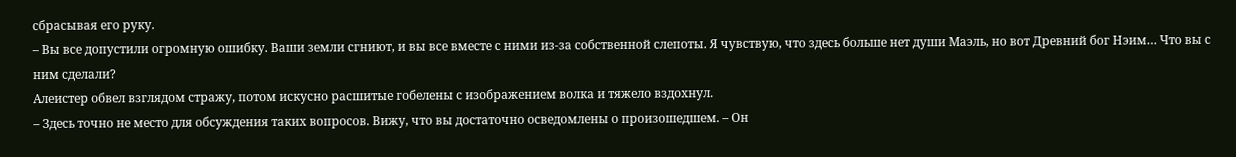сбрасывая его руку.
– Вы все допустили огромную ошибку. Ваши земли сгниют, и вы все вместе с ними из-за собственной слепоты. Я чувствую, что здесь больше нет души Маэль, но вот Древний бог Нэим… Что вы с ним сделали?
Алеистер обвел взглядом стражу, потом искусно расшитые гобелены с изображением волка и тяжело вздохнул.
– Здесь точно не место для обсуждения таких вопросов. Вижу, что вы достаточно осведомлены о произошедшем. – Он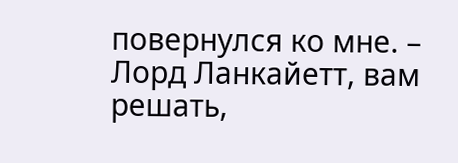повернулся ко мне. – Лорд Ланкайетт, вам решать,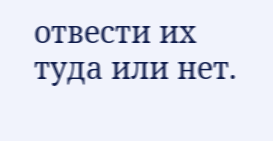отвести их туда или нет.